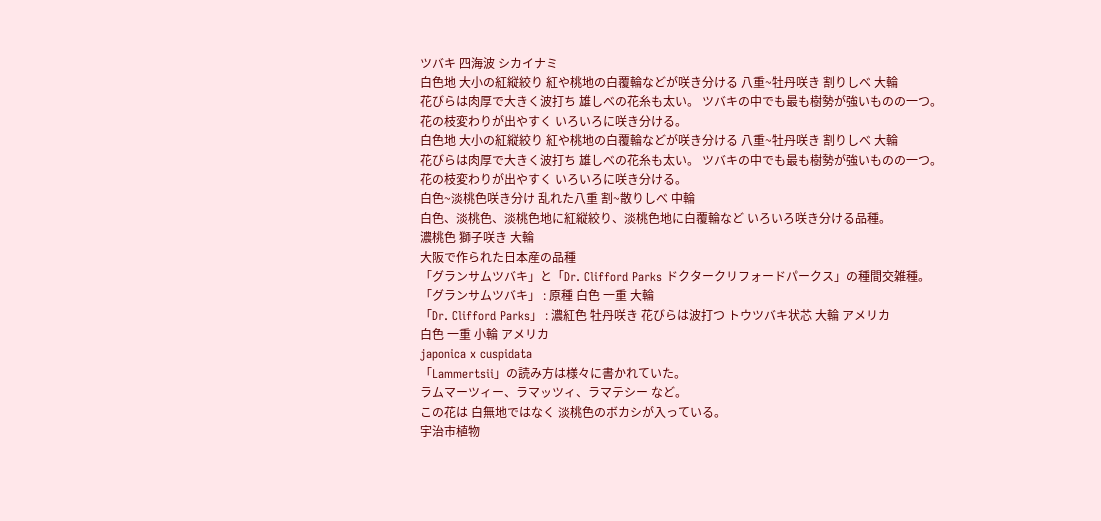ツバキ 四海波 シカイナミ
白色地 大小の紅縦絞り 紅や桃地の白覆輪などが咲き分ける 八重~牡丹咲き 割りしべ 大輪
花びらは肉厚で大きく波打ち 雄しべの花糸も太い。 ツバキの中でも最も樹勢が強いものの一つ。
花の枝変わりが出やすく いろいろに咲き分ける。
白色地 大小の紅縦絞り 紅や桃地の白覆輪などが咲き分ける 八重~牡丹咲き 割りしべ 大輪
花びらは肉厚で大きく波打ち 雄しべの花糸も太い。 ツバキの中でも最も樹勢が強いものの一つ。
花の枝変わりが出やすく いろいろに咲き分ける。
白色~淡桃色咲き分け 乱れた八重 割~散りしべ 中輪
白色、淡桃色、淡桃色地に紅縦絞り、淡桃色地に白覆輪など いろいろ咲き分ける品種。
濃桃色 獅子咲き 大輪
大阪で作られた日本産の品種
「グランサムツバキ」と「Dr. Clifford Parks ドクタークリフォードパークス」の種間交雑種。
「グランサムツバキ」 : 原種 白色 一重 大輪
「Dr. Clifford Parks」 : 濃紅色 牡丹咲き 花びらは波打つ トウツバキ状芯 大輪 アメリカ
白色 一重 小輪 アメリカ
japonica x cuspidata
「Lammertsii」の読み方は様々に書かれていた。
ラムマーツィー、ラマッツィ、ラマテシー など。
この花は 白無地ではなく 淡桃色のボカシが入っている。
宇治市植物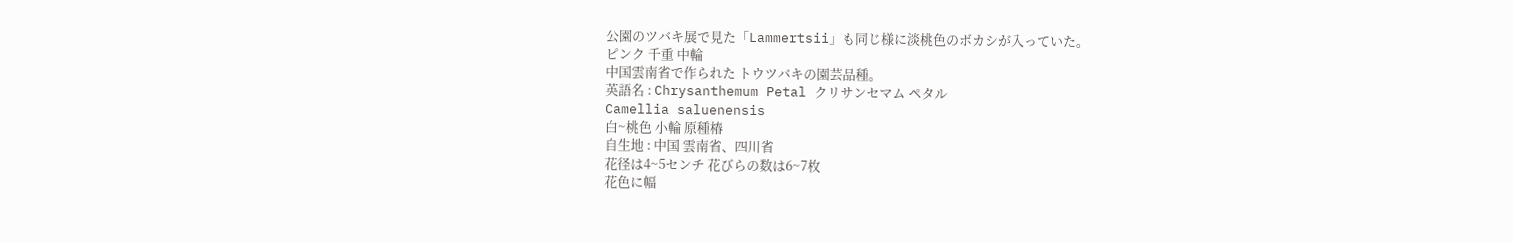公園のツバキ展で見た「Lammertsii」も同じ様に淡桃色のボカシが入っていた。
ピンク 千重 中輪
中国雲南省で作られた トウツバキの園芸品種。
英語名 : Chrysanthemum Petal クリサンセマム ペタル
Camellia saluenensis
白~桃色 小輪 原種椿
自生地 : 中国 雲南省、四川省
花径は4~5センチ 花びらの数は6~7枚
花色に幅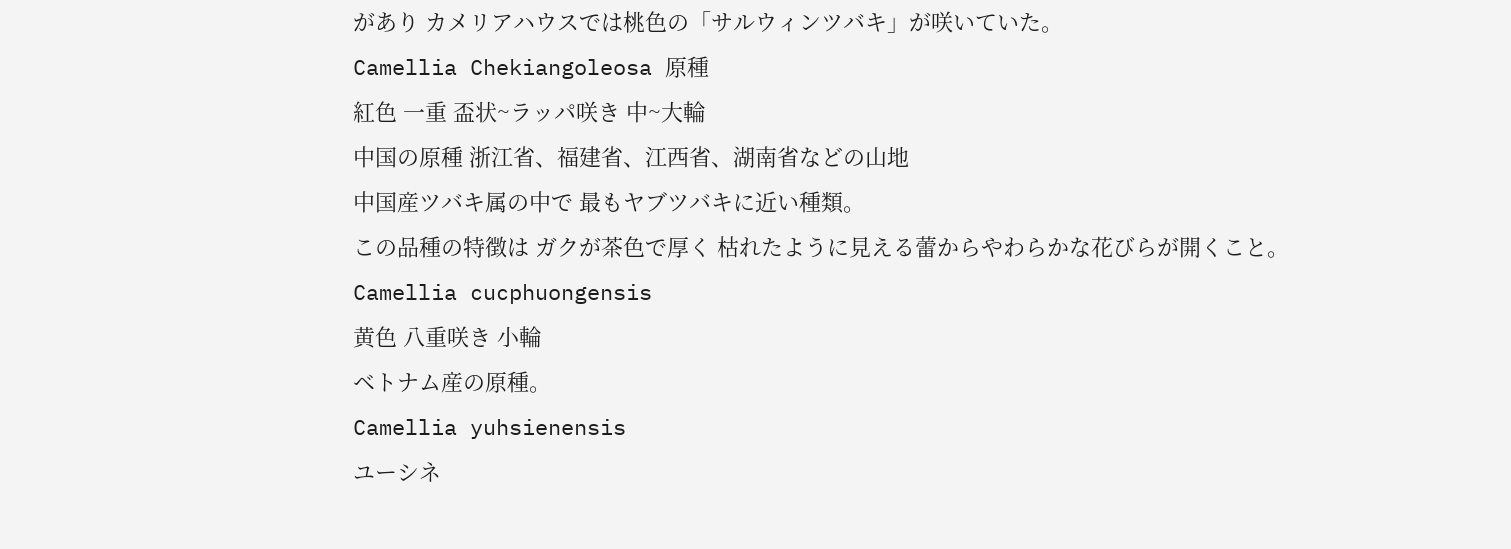があり カメリアハウスでは桃色の「サルウィンツバキ」が咲いていた。
Camellia Chekiangoleosa 原種
紅色 一重 盃状~ラッパ咲き 中~大輪
中国の原種 浙江省、福建省、江西省、湖南省などの山地
中国産ツバキ属の中で 最もヤブツバキに近い種類。
この品種の特徴は ガクが茶色で厚く 枯れたように見える蕾からやわらかな花びらが開くこと。
Camellia cucphuongensis
黄色 八重咲き 小輪
ベトナム産の原種。
Camellia yuhsienensis
ユーシネ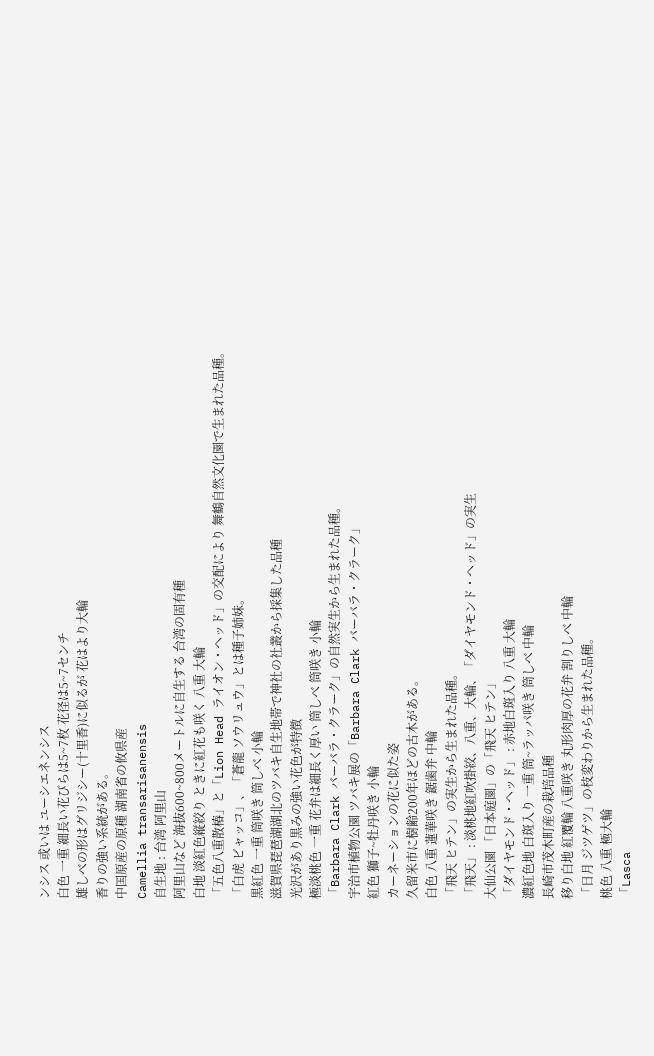ンシス 或いは ユーシエネンシス
白色 一重 細長い花びらは5~7枚 花径は5~7センチ
雄しべの形はグリジシー(十里香)に似るが 花はより大輪
香りの強い系統がある。
中国原産の原種 湖南省の攸県産
Camellia transarisanensis
自生地 : 台湾 阿里山
阿里山など 海抜600~800メートルに自生する 台湾の固有種
白地 淡紅色縦絞り ときに紅花も咲く 八重 大輪
「五色八重散椿」と「Lion Head ライオン・ヘッド」の交配により 舞鶴自然文化園で生まれた品種。
「白虎 ビャッコ」、「蒼龍 ソウリュウ」とは種子姉妹。
黒紅色 一重 筒咲き 筒しべ 小輪
滋賀県琵琶湖湖北のツバキ自生地帯で神社の社叢から採集した品種
光沢があり黒みの強い花色が特徴
極淡桃色 一重 花弁は細長く厚い 筒しべ 筒咲き 小輪
「Barbara Clark バーバラ・クラーク」の自然実生から生まれた品種。
宇治市植物公園 ツバキ展の「Barbara Clark バーバラ・クラーク」
紅色 獅子~牡丹咲き 小輪
カーネーションの花に似た姿
久留米市に樹齢200年ほどの古木がある。
白色 八重 蓮華咲き 鋸歯弁 中輪
「飛天 ヒテン」の実生から生まれた品種。
「飛天」 : 淡桃地紅吹掛絞、八重、大輪、「ダイヤモンド・ヘッド」の実生
大仙公園 「日本庭園」の「飛天 ヒテン」
「ダイヤモンド・ヘッド」 : 赤地白斑入り 八重 大輪
濃紅色地 白斑入り 一重 筒~ラッパ咲き 筒しべ 中輪
長崎市茂木町産の栽培品種
移り白地 紅覆輪 八重咲き 丸形肉厚の花弁 割りしべ 中輪
「日月 ジツゲツ」の枝変わりから生まれた品種。
桃色 八重 極大輪
「Lasca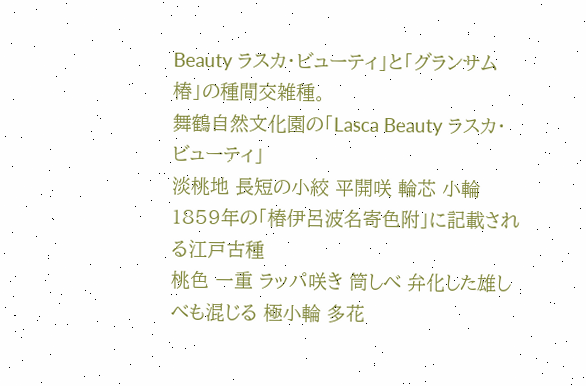Beauty ラスカ・ビューティ」と「グランサム椿」の種間交雑種。
舞鶴自然文化園の「Lasca Beauty ラスカ・ビューティ」
淡桃地 長短の小絞 平開咲 輪芯 小輪
1859年の「椿伊呂波名寄色附」に記載される江戸古種
桃色 一重 ラッパ咲き 筒しべ 弁化した雄しべも混じる 極小輪 多花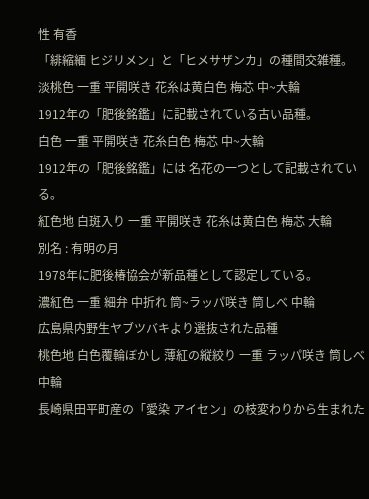性 有香
「緋縮緬 ヒジリメン」と「ヒメサザンカ」の種間交雑種。
淡桃色 一重 平開咲き 花糸は黄白色 梅芯 中~大輪
1912年の「肥後銘鑑」に記載されている古い品種。
白色 一重 平開咲き 花糸白色 梅芯 中~大輪
1912年の「肥後銘鑑」には 名花の一つとして記載されている。
紅色地 白斑入り 一重 平開咲き 花糸は黄白色 梅芯 大輪
別名 : 有明の月
1978年に肥後椿協会が新品種として認定している。
濃紅色 一重 細弁 中折れ 筒~ラッパ咲き 筒しべ 中輪
広島県内野生ヤブツバキより選抜された品種
桃色地 白色覆輪ぼかし 薄紅の縦絞り 一重 ラッパ咲き 筒しべ 中輪
長崎県田平町産の「愛染 アイセン」の枝変わりから生まれた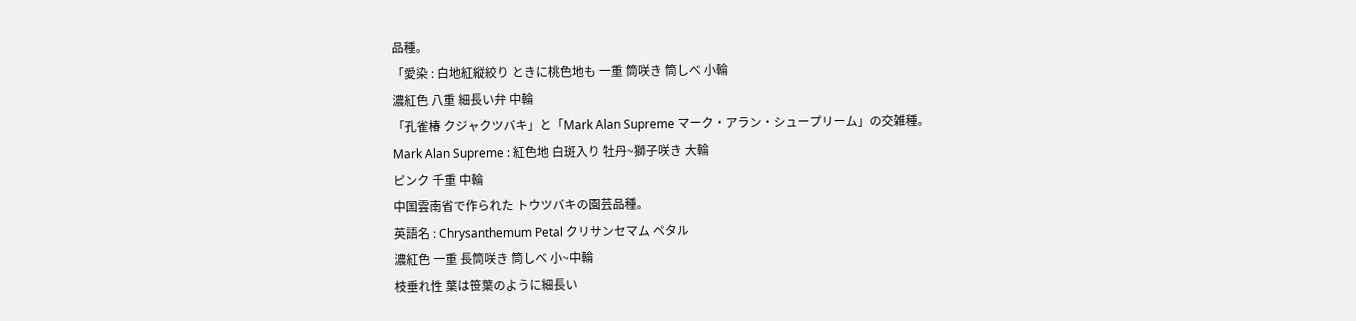品種。
「愛染 : 白地紅縦絞り ときに桃色地も 一重 筒咲き 筒しべ 小輪
濃紅色 八重 細長い弁 中輪
「孔雀椿 クジャクツバキ」と「Mark Alan Supreme マーク・アラン・シュープリーム」の交雑種。
Mark Alan Supreme : 紅色地 白斑入り 牡丹~獅子咲き 大輪
ピンク 千重 中輪
中国雲南省で作られた トウツバキの園芸品種。
英語名 : Chrysanthemum Petal クリサンセマム ペタル
濃紅色 一重 長筒咲き 筒しべ 小~中輪
枝垂れ性 葉は笹葉のように細長い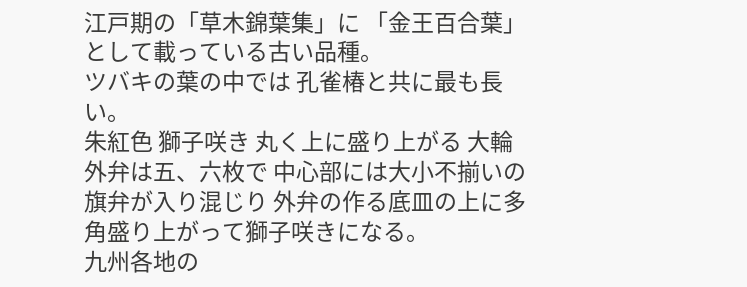江戸期の「草木錦葉集」に 「金王百合葉」として載っている古い品種。
ツバキの葉の中では 孔雀椿と共に最も長い。
朱紅色 獅子咲き 丸く上に盛り上がる 大輪
外弁は五、六枚で 中心部には大小不揃いの旗弁が入り混じり 外弁の作る底皿の上に多角盛り上がって獅子咲きになる。
九州各地の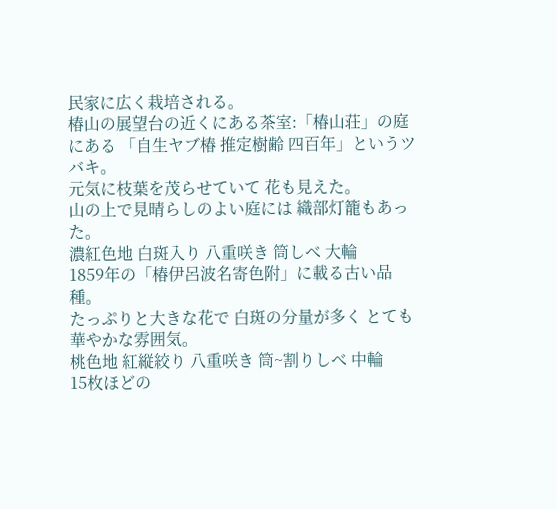民家に広く栽培される。
椿山の展望台の近くにある茶室:「椿山荘」の庭にある 「自生ヤブ椿 推定樹齢 四百年」というツバキ。
元気に枝葉を茂らせていて 花も見えた。
山の上で見晴らしのよい庭には 織部灯籠もあった。
濃紅色地 白斑入り 八重咲き 筒しべ 大輪
1859年の「椿伊呂波名寄色附」に載る古い品種。
たっぷりと大きな花で 白斑の分量が多く とても華やかな雰囲気。
桃色地 紅縦絞り 八重咲き 筒~割りしべ 中輪
15枚ほどの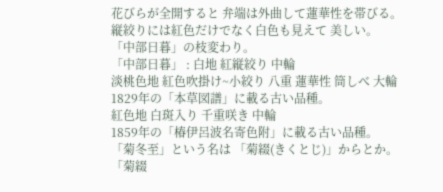花びらが全開すると 弁端は外曲して蓮華性を帯びる。
縦絞りには紅色だけでなく白色も見えて 美しい。
「中部日暮」の枝変わり。
「中部日暮」 : 白地 紅縦絞り 中輪
淡桃色地 紅色吹掛け~小絞り 八重 蓮華性 筒しべ 大輪
1829年の「本草図譜」に載る古い品種。
紅色地 白斑入り 千重咲き 中輪
1859年の「椿伊呂波名寄色附」に載る古い品種。
「菊冬至」という名は 「菊綴(きくとじ)」からとか。
「菊綴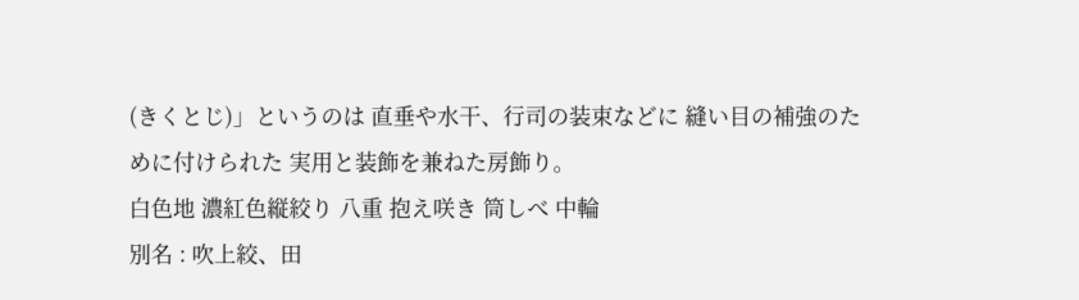(きくとじ)」というのは 直垂や水干、行司の装束などに 縫い目の補強のために付けられた 実用と装飾を兼ねた房飾り。
白色地 濃紅色縦絞り 八重 抱え咲き 筒しべ 中輪
別名 : 吹上絞、田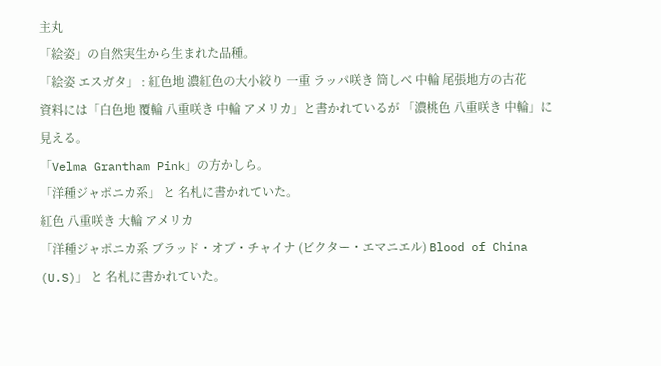主丸
「絵姿」の自然実生から生まれた品種。
「絵姿 エスガタ」 : 紅色地 濃紅色の大小絞り 一重 ラッパ咲き 筒しべ 中輪 尾張地方の古花
資料には「白色地 覆輪 八重咲き 中輪 アメリカ」と書かれているが 「濃桃色 八重咲き 中輪」に見える。
「Velma Grantham Pink」の方かしら。
「洋種ジャポニカ系」 と 名札に書かれていた。
紅色 八重咲き 大輪 アメリカ
「洋種ジャポニカ系 ブラッド・オブ・チャイナ (ビクター・エマニエル) Blood of China (U.S)」 と 名札に書かれていた。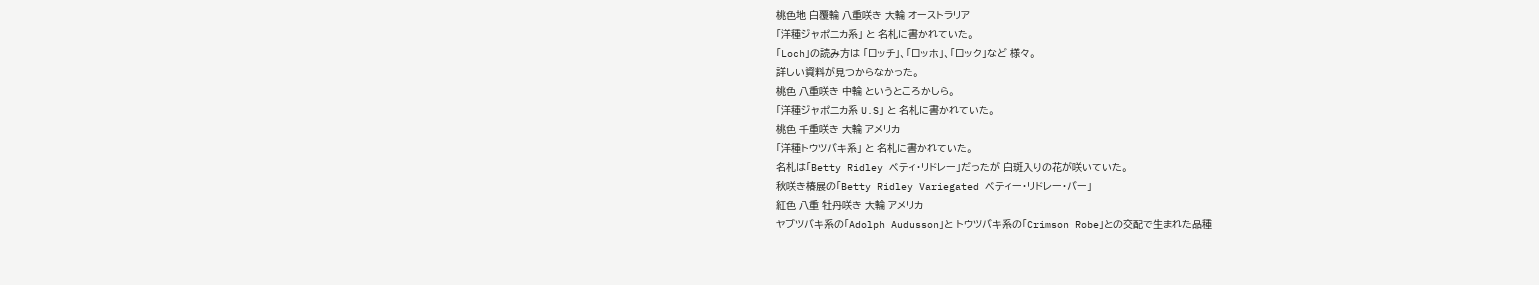桃色地 白覆輪 八重咲き 大輪 オーストラリア
「洋種ジャポニカ系」 と 名札に書かれていた。
「Loch」の読み方は 「ロッチ」、「ロッホ」、「ロック」など 様々。
詳しい資料が見つからなかった。
桃色 八重咲き 中輪 というところかしら。
「洋種ジャポニカ系 U.S」 と 名札に書かれていた。
桃色 千重咲き 大輪 アメリカ
「洋種トウツバキ系」 と 名札に書かれていた。
名札は「Betty Ridley ベティ・リドレー」だったが 白斑入りの花が咲いていた。
秋咲き椿展の「Betty Ridley Variegated ベティー・リドレー・バー」
紅色 八重 牡丹咲き 大輪 アメリカ
ヤブツバキ系の「Adolph Audusson」と トウツバキ系の「Crimson Robe」との交配で生まれた品種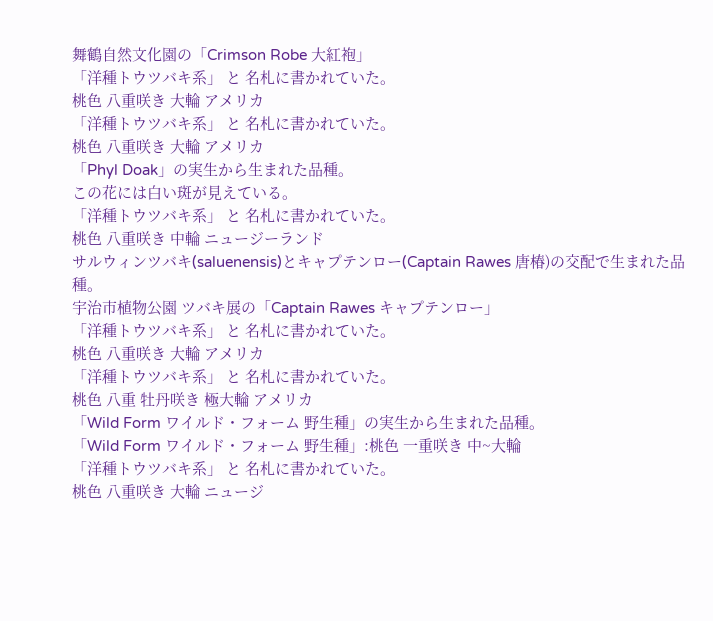舞鶴自然文化園の「Crimson Robe 大紅袍」
「洋種トウツバキ系」 と 名札に書かれていた。
桃色 八重咲き 大輪 アメリカ
「洋種トウツバキ系」 と 名札に書かれていた。
桃色 八重咲き 大輪 アメリカ
「Phyl Doak」の実生から生まれた品種。
この花には白い斑が見えている。
「洋種トウツバキ系」 と 名札に書かれていた。
桃色 八重咲き 中輪 ニュージーランド
サルウィンツバキ(saluenensis)とキャプテンロー(Captain Rawes 唐椿)の交配で生まれた品種。
宇治市植物公園 ツバキ展の「Captain Rawes キャプテンロー」
「洋種トウツバキ系」 と 名札に書かれていた。
桃色 八重咲き 大輪 アメリカ
「洋種トウツバキ系」 と 名札に書かれていた。
桃色 八重 牡丹咲き 極大輪 アメリカ
「Wild Form ワイルド・フォーム 野生種」の実生から生まれた品種。
「Wild Form ワイルド・フォーム 野生種」:桃色 一重咲き 中~大輪
「洋種トウツバキ系」 と 名札に書かれていた。
桃色 八重咲き 大輪 ニュージ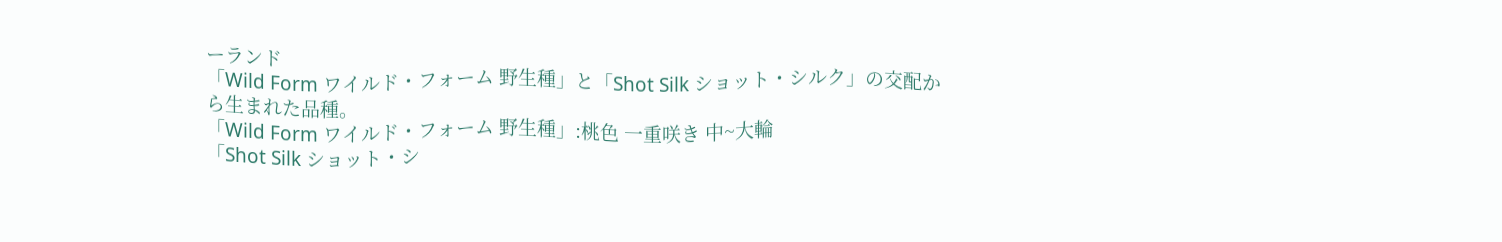ーランド
「Wild Form ワイルド・フォーム 野生種」と「Shot Silk ショット・シルク」の交配から生まれた品種。
「Wild Form ワイルド・フォーム 野生種」:桃色 一重咲き 中~大輪
「Shot Silk ショット・シ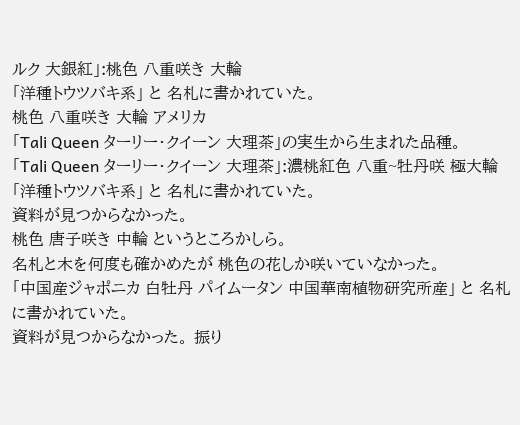ルク 大銀紅」:桃色 八重咲き 大輪
「洋種トウツバキ系」 と 名札に書かれていた。
桃色 八重咲き 大輪 アメリカ
「Tali Queen ターリー・クイーン 大理茶」の実生から生まれた品種。
「Tali Queen ターリー・クイーン 大理茶」:濃桃紅色 八重~牡丹咲 極大輪
「洋種トウツバキ系」 と 名札に書かれていた。
資料が見つからなかった。
桃色 唐子咲き 中輪 というところかしら。
名札と木を何度も確かめたが 桃色の花しか咲いていなかった。
「中国産ジャポニカ 白牡丹 パイムータン 中国華南植物研究所産」 と 名札に書かれていた。
資料が見つからなかった。 振り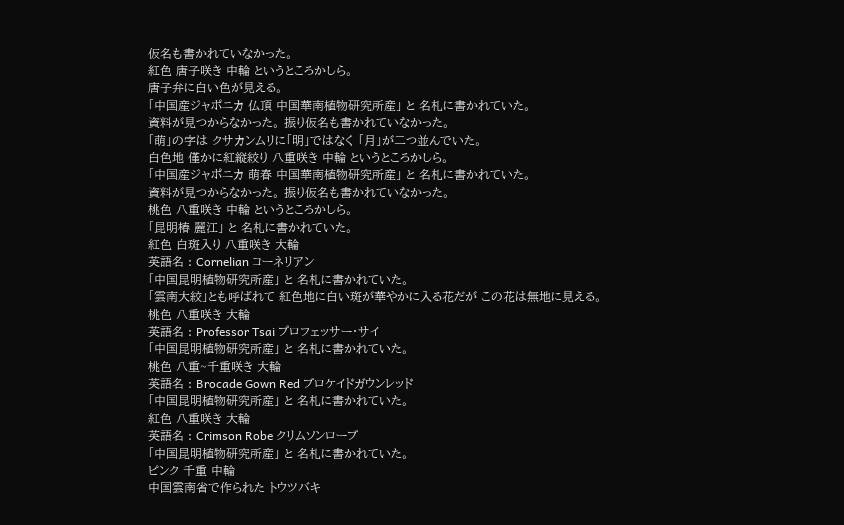仮名も書かれていなかった。
紅色 唐子咲き 中輪 というところかしら。
唐子弁に白い色が見える。
「中国産ジャポニカ 仏頂 中国華南植物研究所産」 と 名札に書かれていた。
資料が見つからなかった。 振り仮名も書かれていなかった。
「萌」の字は クサカンムリに「明」ではなく 「月」が二つ並んでいた。
白色地 僅かに紅縦絞り 八重咲き 中輪 というところかしら。
「中国産ジャポニカ 萌春 中国華南植物研究所産」 と 名札に書かれていた。
資料が見つからなかった。 振り仮名も書かれていなかった。
桃色 八重咲き 中輪 というところかしら。
「昆明椿 麗江」 と 名札に書かれていた。
紅色 白斑入り 八重咲き 大輪
英語名 : Cornelian コーネリアン
「中国昆明植物研究所産」 と 名札に書かれていた。
「雲南大絞」とも呼ばれて 紅色地に白い斑が華やかに入る花だが この花は無地に見える。
桃色 八重咲き 大輪
英語名 : Professor Tsai プロフェッサー・サイ
「中国昆明植物研究所産」 と 名札に書かれていた。
桃色 八重~千重咲き 大輪
英語名 : Brocade Gown Red ブロケイドガウンレッド
「中国昆明植物研究所産」 と 名札に書かれていた。
紅色 八重咲き 大輪
英語名 : Crimson Robe クリムソンローブ
「中国昆明植物研究所産」 と 名札に書かれていた。
ピンク 千重 中輪
中国雲南省で作られた トウツバキ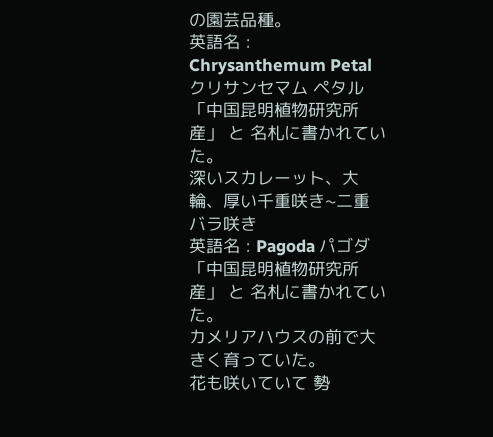の園芸品種。
英語名 : Chrysanthemum Petal クリサンセマム ペタル
「中国昆明植物研究所産」 と 名札に書かれていた。
深いスカレーット、大輪、厚い千重咲き~二重バラ咲き
英語名 : Pagoda パゴダ
「中国昆明植物研究所産」 と 名札に書かれていた。
カメリアハウスの前で大きく育っていた。
花も咲いていて 勢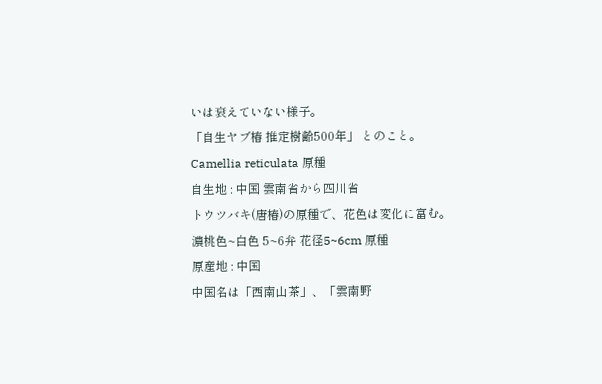いは衰えていない様子。
「自生ヤブ椿 推定樹齢500年」 とのこと。
Camellia reticulata 原種
自生地 : 中国 雲南省から四川省
トウツバキ(唐椿)の原種で、花色は変化に富む。
濃桃色~白色 5~6弁 花径5~6cm 原種
原産地 : 中国
中国名は「西南山茶」、「雲南野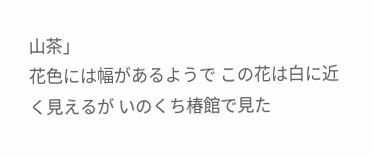山茶」
花色には幅があるようで この花は白に近く見えるが いのくち椿館で見た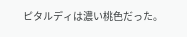ピタルディは濃い桃色だった。